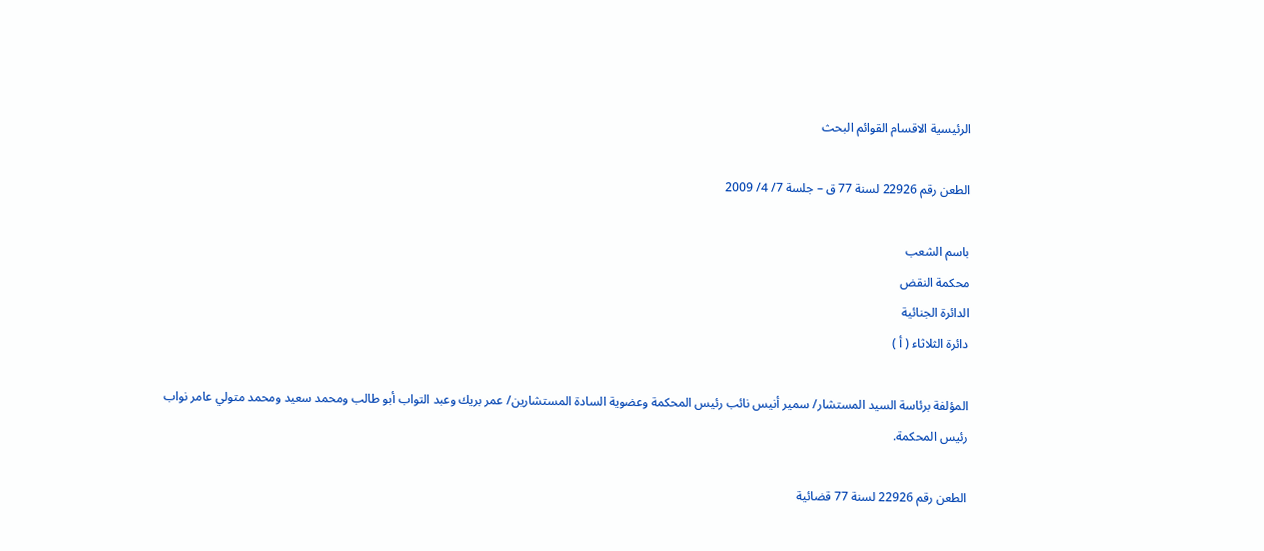الرئيسية الاقسام القوائم البحث

الطعن رقم 22926 لسنة 77 ق – جلسة 7/ 4/ 2009

باسم الشعب
محكمة النقض
الدائرة الجنائية
دائرة الثلاثاء ( أ )

المؤلفة برئاسة السيد المستشار/ سمير أنيس نائب رئيس المحكمة وعضوية السادة المستشارين/ عمر بريك وعبد التواب أبو طالب ومحمد سعيد ومحمد متولي عامر نواب رئيس المحكمة.

الطعن رقم 22926 لسنة 77 قضائية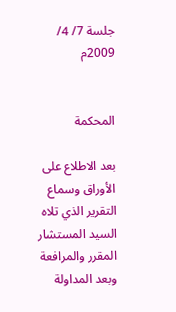جلسة 7/ 4/ 2009م


المحكمة

بعد الاطلاع على الأوراق وسماع التقرير الذي تلاه السيد المستشار المقرر والمرافعة وبعد المداولة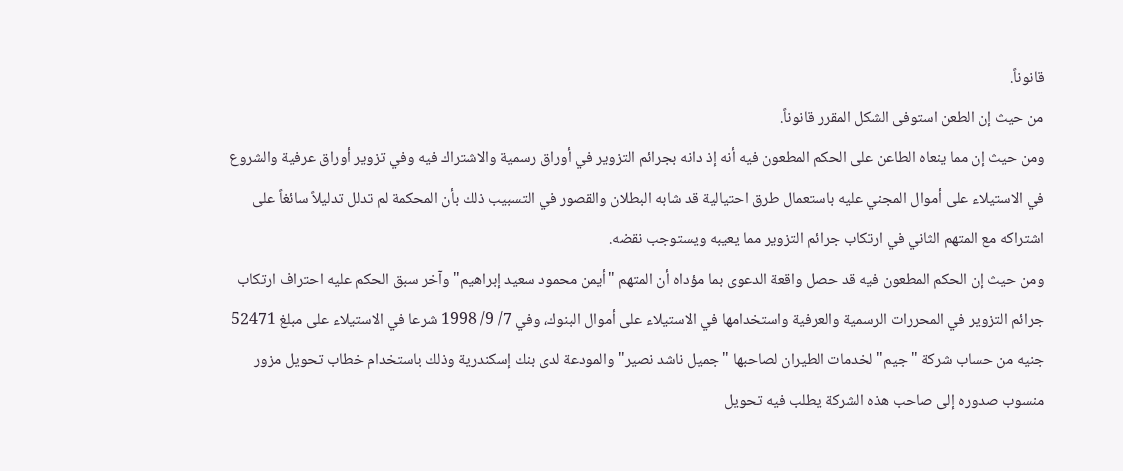قانوناً.
من حيث إن الطعن استوفى الشكل المقرر قانوناً.
ومن حيث إن مما ينعاه الطاعن على الحكم المطعون فيه أنه إذ دانه بجرائم التزوير في أوراق رسمية والاشتراك فيه وفي تزوير أوراق عرفية والشروع في الاستيلاء على أموال المجني عليه باستعمال طرق احتيالية قد شابه البطلان والقصور في التسبيب ذلك بأن المحكمة لم تدلل تدليلاً سائغاً على اشتراكه مع المتهم الثاني في ارتكاب جرائم التزوير مما يعيبه ويستوجب نقضه.
ومن حيث إن الحكم المطعون فيه قد حصل واقعة الدعوى بما مؤداه أن المتهم "أيمن محمود سعيد إبراهيم" وآخر سبق الحكم عليه احتراف ارتكاب جرائم التزوير في المحررات الرسمية والعرفية واستخدامها في الاستيلاء على أموال البنوك، وفي 7/ 9/ 1998 شرعا في الاستيلاء على مبلغ 52471 جنيه من حساب شركة "جيم" لخدمات الطيران لصاحبها "جميل ناشد نصير" والمودعة لدى بنك إسكندرية وذلك باستخدام خطاب تحويل مزور منسوب صدوره إلى صاحب هذه الشركة يطلب فيه تحويل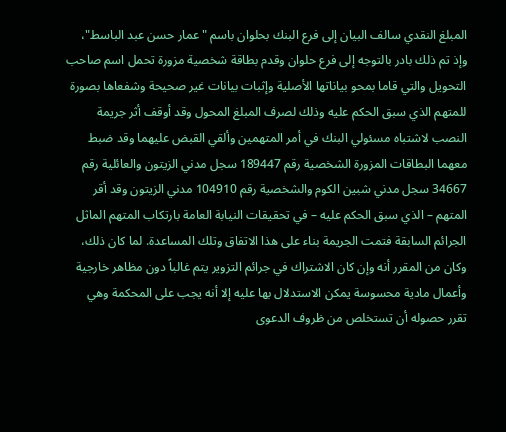المبلغ النقدي سالف البيان إلى فرع البنك بحلوان باسم "عمار حسن عبد الباسط"، وإذ تم ذلك بادر بالتوجه إلى فرع حلوان وقدم بطاقة شخصية مزورة تحمل اسم صاحب التحويل والتي قاما بمحو بياناتها الأصلية وإثبات بيانات غير صحيحة وشفعاها بصورة للمتهم الذي سبق الحكم عليه وذلك لصرف المبلغ المحول وقد أوقف أثر جريمة النصب لاشتباه مسئولي البنك في أمر المتهمين وألقي القبض عليهما وقد ضبط معهما البطاقات المزورة الشخصية رقم 189447 سجل مدني الزيتون والعائلية رقم 34667 سجل مدني شبين الكوم والشخصية رقم 104910 مدني الزيتون وقد أقر المتهم – الذي سبق الحكم عليه – في تحقيقات النيابة العامة بارتكاب المتهم الماثل الجرائم السابقة فتمت الجريمة بناء على هذا الاتفاق وتلك المساعدة. لما كان ذلك، وكان من المقرر أنه وإن كان الاشتراك في جرائم التزوير يتم غالباً دون مظاهر خارجية وأعمال مادية محسوسة يمكن الاستدلال بها عليه إلا أنه يجب على المحكمة وهي تقرر حصوله أن تستخلص من ظروف الدعوى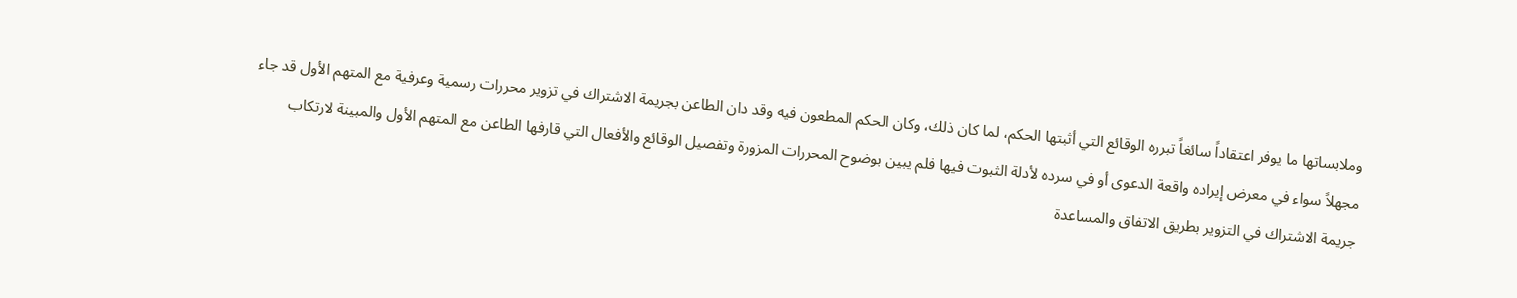وملابساتها ما يوفر اعتقاداً سائغاً تبرره الوقائع التي أثبتها الحكم، لما كان ذلك، وكان الحكم المطعون فيه وقد دان الطاعن بجريمة الاشتراك في تزوير محررات رسمية وعرفية مع المتهم الأول قد جاء مجهلاً سواء في معرض إيراده واقعة الدعوى أو في سرده لأدلة الثبوت فيها فلم يبين بوضوح المحررات المزورة وتفصيل الوقائع والأفعال التي قارفها الطاعن مع المتهم الأول والمبينة لارتكاب جريمة الاشتراك في التزوير بطريق الاتفاق والمساعدة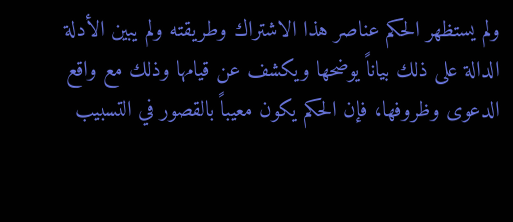ولم يستظهر الحكم عناصر هذا الاشتراك وطريقته ولم يبين الأدلة الدالة على ذلك بياناً يوضحها ويكشف عن قيامها وذلك مع واقع الدعوى وظروفها، فإن الحكم يكون معيباً بالقصور في التسبيب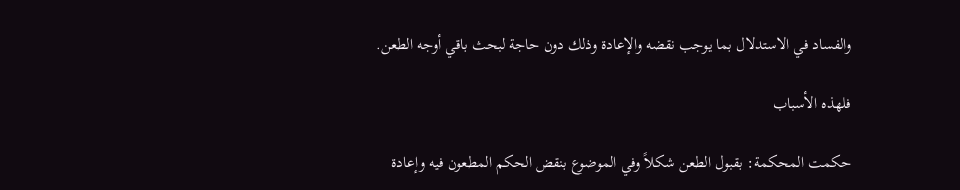والفساد في الاستدلال بما يوجب نقضه والإعادة وذلك دون حاجة لبحث باقي أوجه الطعن.

فلهذه الأسباب

حكمت المحكمة: بقبول الطعن شكلاً وفي الموضوع بنقض الحكم المطعون فيه وإعادة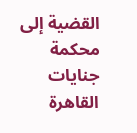القضية إلى محكمة جنايات القاهرة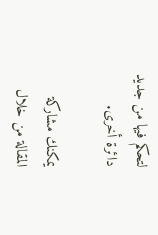لتحكم فيها من جديد دائرة أخرى.

يمكنك مشاركة المقالة من خلال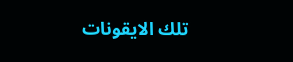تلك الايقونات